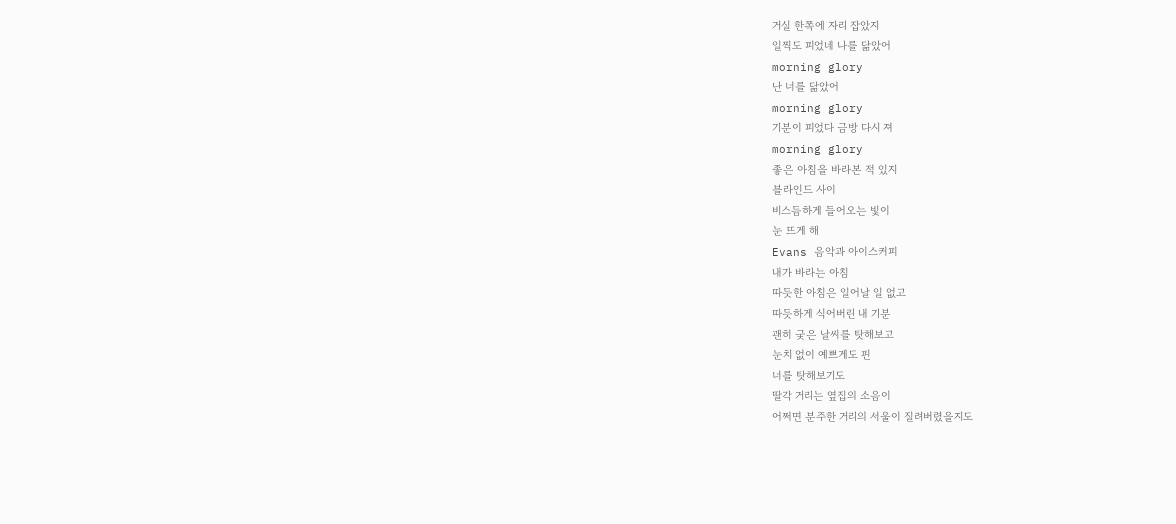거실 한쪽에 자리 잡았지
일찍도 피었네 나를 닮았어
morning glory
난 너를 닮았어
morning glory
기분이 피었다 금방 다시 져
morning glory
좋은 아침을 바라본 적 있지
블라인드 사이
비스듬하게 들어오는 빛이
눈 뜨게 해
Evans 음악과 아이스커피
내가 바라는 아침
따듯한 아침은 일어날 일 없고
따듯하게 식어버린 내 기분
괜히 궂은 날씨를 탓해보고
눈치 없이 예쁘게도 핀
너를 탓해보기도
딸각 거리는 옆집의 소음이
어쩌면 분주한 거리의 서울이 질려버렸을지도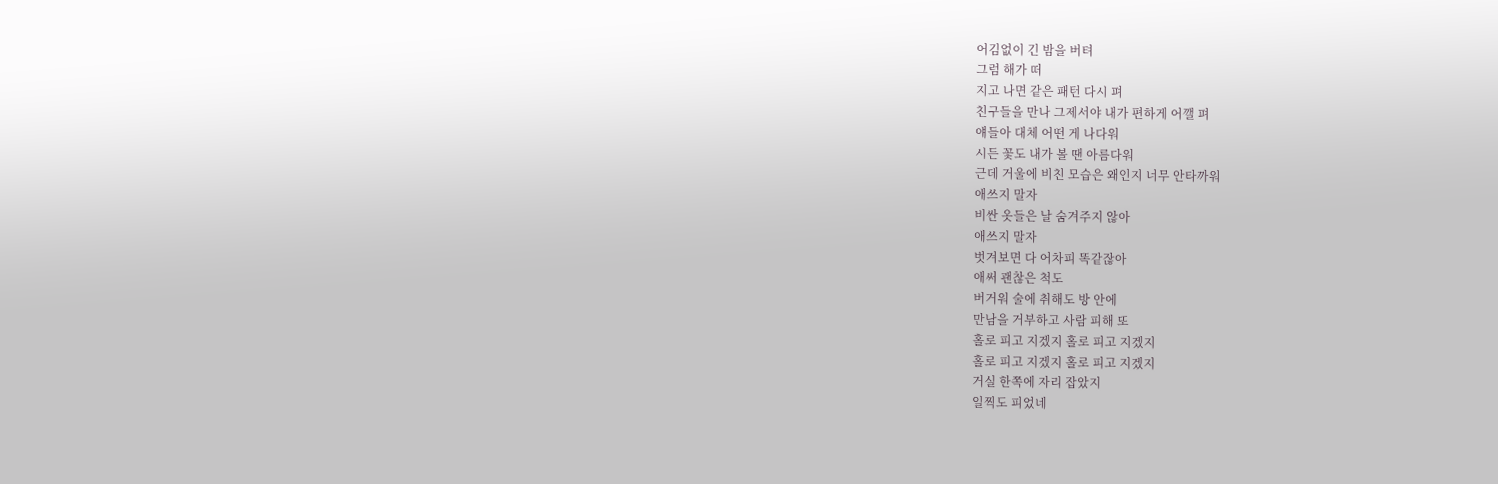어김없이 긴 밤을 버텨
그럼 해가 떠
지고 나면 같은 패턴 다시 펴
친구들을 만나 그제서야 내가 편하게 어깰 펴
얘들아 대체 어떤 게 나다워
시든 꽃도 내가 볼 땐 아름다워
근데 거울에 비친 모습은 왜인지 너무 안타까워
애쓰지 말자
비싼 옷들은 날 숨겨주지 않아
애쓰지 말자
벗겨보면 다 어차피 똑같잖아
애써 괜찮은 척도
버거워 술에 취해도 방 안에
만남을 거부하고 사람 피해 또
홀로 피고 지겠지 홀로 피고 지겠지
홀로 피고 지겠지 홀로 피고 지겠지
거실 한쪽에 자리 잡았지
일찍도 피었네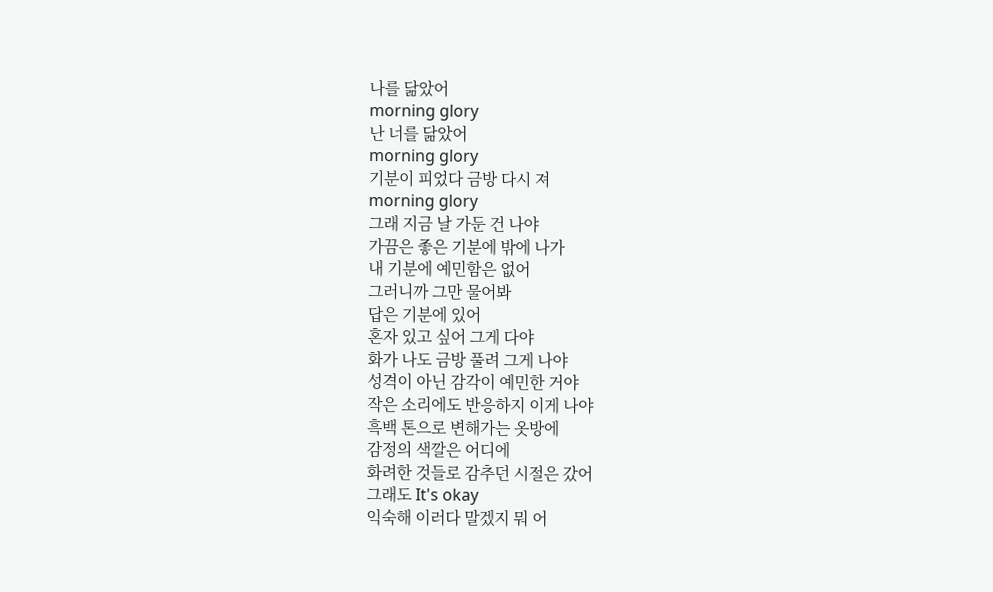나를 닮았어
morning glory
난 너를 닮았어
morning glory
기분이 피었다 금방 다시 져
morning glory
그래 지금 날 가둔 건 나야
가끔은 좋은 기분에 밖에 나가
내 기분에 예민함은 없어
그러니까 그만 물어봐
답은 기분에 있어
혼자 있고 싶어 그게 다야
화가 나도 금방 풀려 그게 나야
성격이 아닌 감각이 예민한 거야
작은 소리에도 반응하지 이게 나야
흑백 톤으로 변해가는 옷방에
감정의 색깔은 어디에
화려한 것들로 감추던 시절은 갔어
그래도 It's okay
익숙해 이러다 말겠지 뭐 어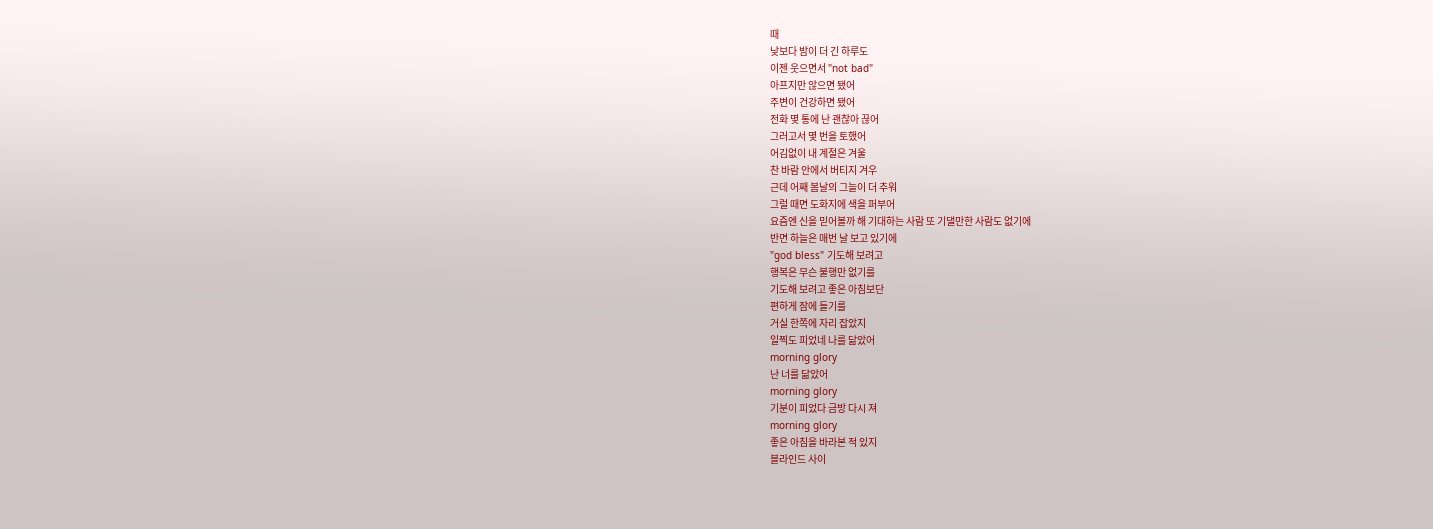때
낮보다 밤이 더 긴 하루도
이젠 웃으면서 "not bad"
아프지만 않으면 됐어
주변이 건강하면 됐어
전화 몇 통에 난 괜찮아 끊어
그러고서 몇 번을 토했어
어김없이 내 계절은 겨울
찬 바람 안에서 버티지 겨우
근데 어째 봄날의 그늘이 더 추워
그럴 때면 도화지에 색을 퍼부어
요즘엔 신을 믿어볼까 해 기대하는 사람 또 기댈만한 사람도 없기에
반면 하늘은 매번 날 보고 있기에
"god bless" 기도해 보려고
행복은 무슨 불행만 없기를
기도해 보려고 좋은 아침보단
편하게 잠에 들기를
거실 한쪽에 자리 잡았지
일찍도 피었네 나를 닮았어
morning glory
난 너를 닮았어
morning glory
기분이 피었다 금방 다시 져
morning glory
좋은 아침을 바라본 적 있지
블라인드 사이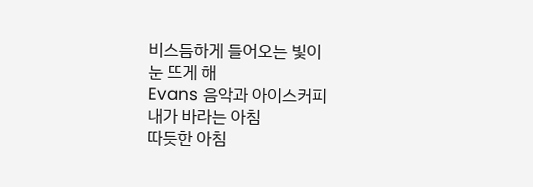비스듬하게 들어오는 빛이
눈 뜨게 해
Evans 음악과 아이스커피
내가 바라는 아침
따듯한 아침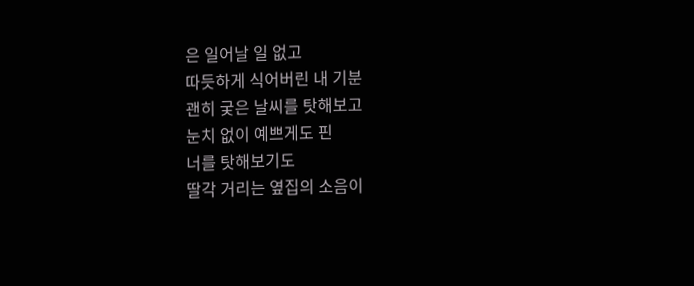은 일어날 일 없고
따듯하게 식어버린 내 기분
괜히 궂은 날씨를 탓해보고
눈치 없이 예쁘게도 핀
너를 탓해보기도
딸각 거리는 옆집의 소음이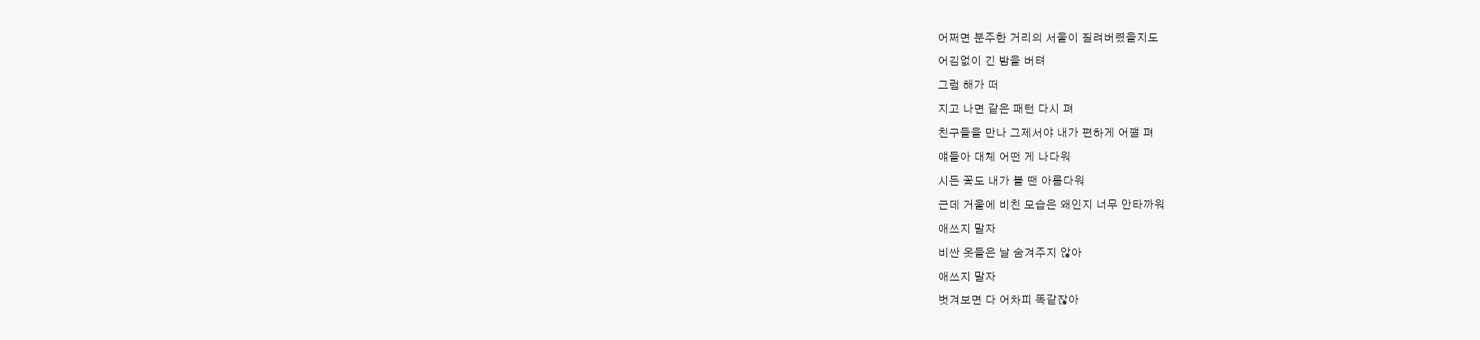어쩌면 분주한 거리의 서울이 질려버렸을지도
어김없이 긴 밤을 버텨
그럼 해가 떠
지고 나면 같은 패턴 다시 펴
친구들을 만나 그제서야 내가 편하게 어깰 펴
얘들아 대체 어떤 게 나다워
시든 꽃도 내가 볼 땐 아름다워
근데 거울에 비친 모습은 왜인지 너무 안타까워
애쓰지 말자
비싼 옷들은 날 숨겨주지 않아
애쓰지 말자
벗겨보면 다 어차피 똑같잖아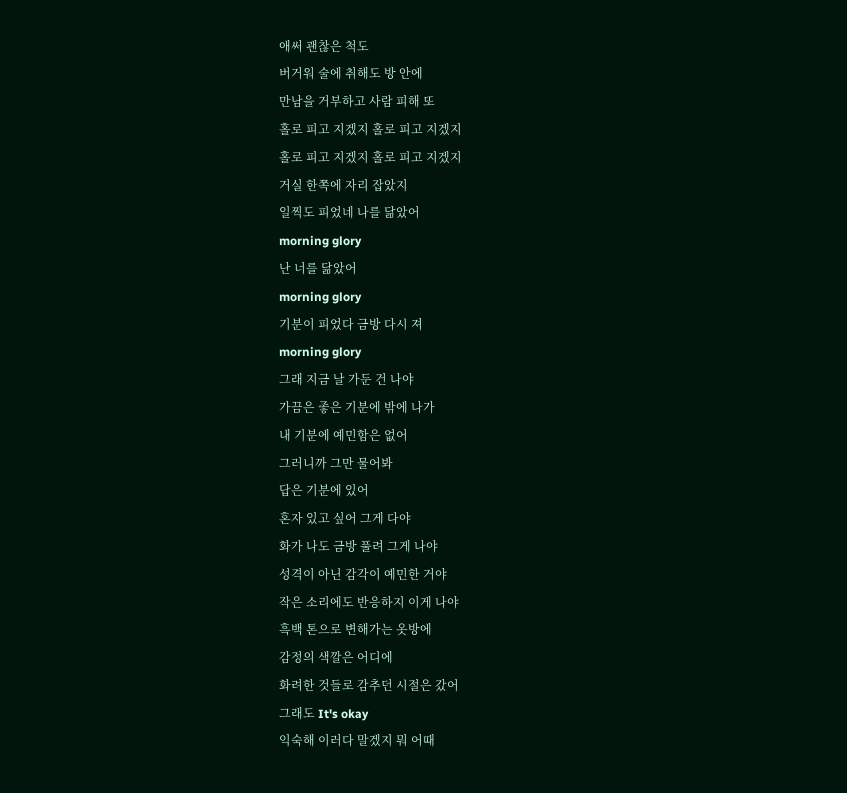애써 괜찮은 척도
버거워 술에 취해도 방 안에
만남을 거부하고 사람 피해 또
홀로 피고 지겠지 홀로 피고 지겠지
홀로 피고 지겠지 홀로 피고 지겠지
거실 한쪽에 자리 잡았지
일찍도 피었네 나를 닮았어
morning glory
난 너를 닮았어
morning glory
기분이 피었다 금방 다시 져
morning glory
그래 지금 날 가둔 건 나야
가끔은 좋은 기분에 밖에 나가
내 기분에 예민함은 없어
그러니까 그만 물어봐
답은 기분에 있어
혼자 있고 싶어 그게 다야
화가 나도 금방 풀려 그게 나야
성격이 아닌 감각이 예민한 거야
작은 소리에도 반응하지 이게 나야
흑백 톤으로 변해가는 옷방에
감정의 색깔은 어디에
화려한 것들로 감추던 시절은 갔어
그래도 It's okay
익숙해 이러다 말겠지 뭐 어때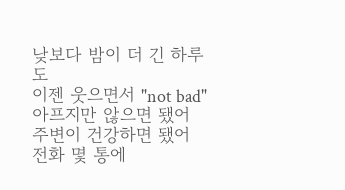낮보다 밤이 더 긴 하루도
이젠 웃으면서 "not bad"
아프지만 않으면 됐어
주변이 건강하면 됐어
전화 몇 통에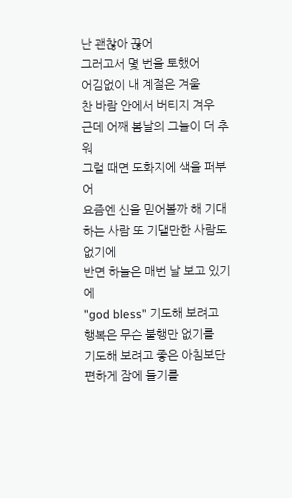난 괜찮아 끊어
그러고서 몇 번을 토했어
어김없이 내 계절은 겨울
찬 바람 안에서 버티지 겨우
근데 어째 봄날의 그늘이 더 추워
그럴 때면 도화지에 색을 퍼부어
요즘엔 신을 믿어볼까 해 기대하는 사람 또 기댈만한 사람도 없기에
반면 하늘은 매번 날 보고 있기에
"god bless" 기도해 보려고
행복은 무슨 불행만 없기를
기도해 보려고 좋은 아침보단
편하게 잠에 들기를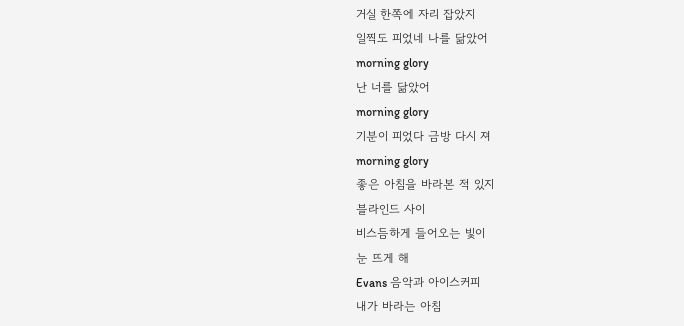거실 한쪽에 자리 잡았지
일찍도 피었네 나를 닮았어
morning glory
난 너를 닮았어
morning glory
기분이 피었다 금방 다시 져
morning glory
좋은 아침을 바라본 적 있지
블라인드 사이
비스듬하게 들어오는 빛이
눈 뜨게 해
Evans 음악과 아이스커피
내가 바라는 아침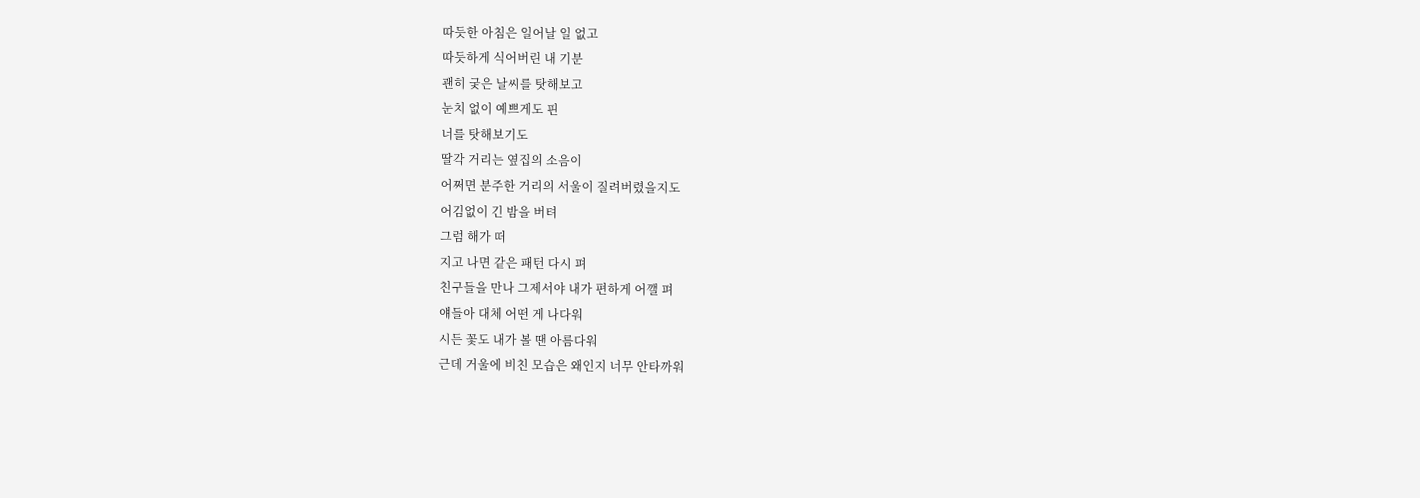따듯한 아침은 일어날 일 없고
따듯하게 식어버린 내 기분
괜히 궂은 날씨를 탓해보고
눈치 없이 예쁘게도 핀
너를 탓해보기도
딸각 거리는 옆집의 소음이
어쩌면 분주한 거리의 서울이 질려버렸을지도
어김없이 긴 밤을 버텨
그럼 해가 떠
지고 나면 같은 패턴 다시 펴
친구들을 만나 그제서야 내가 편하게 어깰 펴
얘들아 대체 어떤 게 나다워
시든 꽃도 내가 볼 땐 아름다워
근데 거울에 비친 모습은 왜인지 너무 안타까워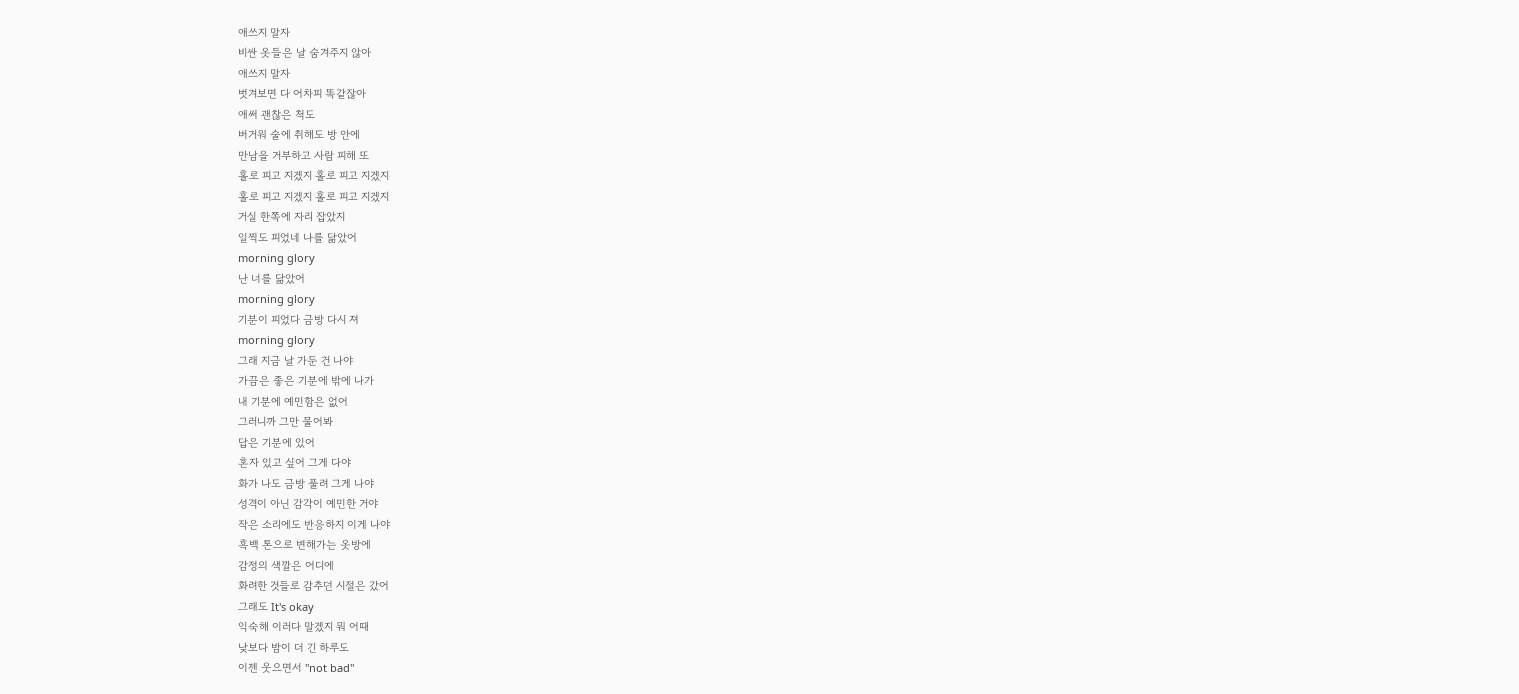애쓰지 말자
비싼 옷들은 날 숨겨주지 않아
애쓰지 말자
벗겨보면 다 어차피 똑같잖아
애써 괜찮은 척도
버거워 술에 취해도 방 안에
만남을 거부하고 사람 피해 또
홀로 피고 지겠지 홀로 피고 지겠지
홀로 피고 지겠지 홀로 피고 지겠지
거실 한쪽에 자리 잡았지
일찍도 피었네 나를 닮았어
morning glory
난 너를 닮았어
morning glory
기분이 피었다 금방 다시 져
morning glory
그래 지금 날 가둔 건 나야
가끔은 좋은 기분에 밖에 나가
내 기분에 예민함은 없어
그러니까 그만 물어봐
답은 기분에 있어
혼자 있고 싶어 그게 다야
화가 나도 금방 풀려 그게 나야
성격이 아닌 감각이 예민한 거야
작은 소리에도 반응하지 이게 나야
흑백 톤으로 변해가는 옷방에
감정의 색깔은 어디에
화려한 것들로 감추던 시절은 갔어
그래도 It's okay
익숙해 이러다 말겠지 뭐 어때
낮보다 밤이 더 긴 하루도
이젠 웃으면서 "not bad"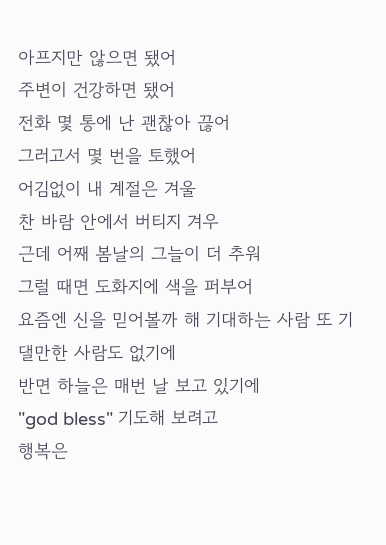아프지만 않으면 됐어
주변이 건강하면 됐어
전화 몇 통에 난 괜찮아 끊어
그러고서 몇 번을 토했어
어김없이 내 계절은 겨울
찬 바람 안에서 버티지 겨우
근데 어째 봄날의 그늘이 더 추워
그럴 때면 도화지에 색을 퍼부어
요즘엔 신을 믿어볼까 해 기대하는 사람 또 기댈만한 사람도 없기에
반면 하늘은 매번 날 보고 있기에
"god bless" 기도해 보려고
행복은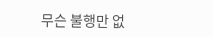무슨 불행만 없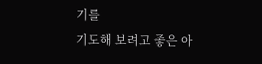기를
기도해 보려고 좋은 아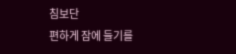침보단
편하게 잠에 들기를